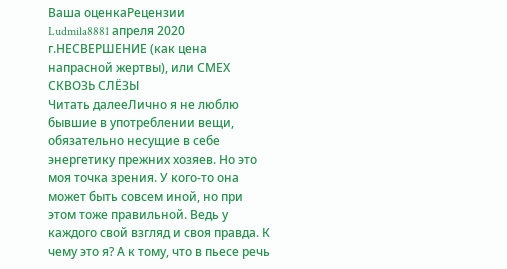Ваша оценкаРецензии
Ludmila8881 апреля 2020 г.НЕСВЕРШЕНИЕ (как цена напрасной жертвы), или СМЕХ СКВОЗЬ СЛЁЗЫ
Читать далееЛично я не люблю бывшие в употреблении вещи, обязательно несущие в себе энергетику прежних хозяев. Но это моя точка зрения. У кого-то она может быть совсем иной, но при этом тоже правильной. Ведь у каждого свой взгляд и своя правда. К чему это я? А к тому, что в пьесе речь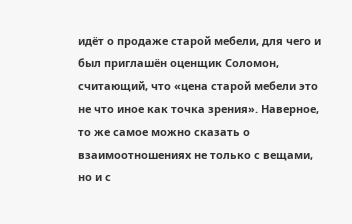идёт о продаже старой мебели, для чего и был приглашён оценщик Соломон, считающий, что «цена старой мебели это не что иное как точка зрения». Наверное, то же самое можно сказать о взаимоотношениях не только с вещами, но и с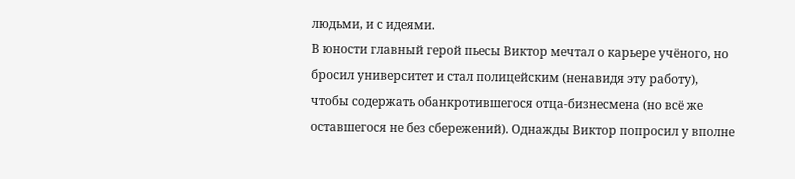людьми, и с идеями.
В юности главный герой пьесы Виктор мечтал о карьере учёного, но бросил университет и стал полицейским (ненавидя эту работу), чтобы содержать обанкротившегося отца-бизнесмена (но всё же оставшегося не без сбережений). Однажды Виктор попросил у вполне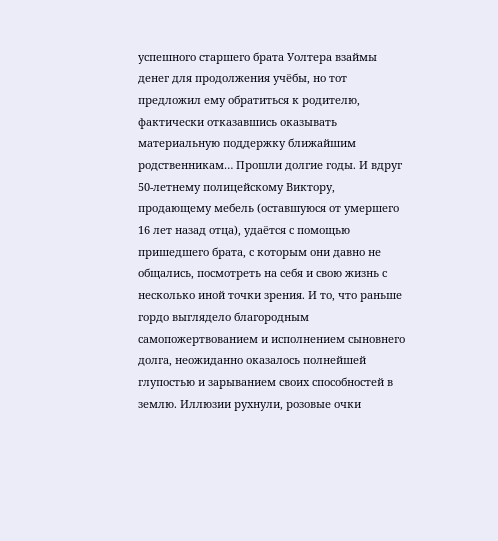успешного старшего брата Уолтера взаймы денег для продолжения учёбы, но тот предложил ему обратиться к родителю, фактически отказавшись оказывать материальную поддержку ближайшим родственникам… Прошли долгие годы. И вдруг 50-летнему полицейскому Виктору, продающему мебель (оставшуюся от умершего 16 лет назад отца), удаётся с помощью пришедшего брата, с которым они давно не общались, посмотреть на себя и свою жизнь с несколько иной точки зрения. И то, что раньше гордо выглядело благородным самопожертвованием и исполнением сыновнего долга, неожиданно оказалось полнейшей глупостью и зарыванием своих способностей в землю. Иллюзии рухнули, розовые очки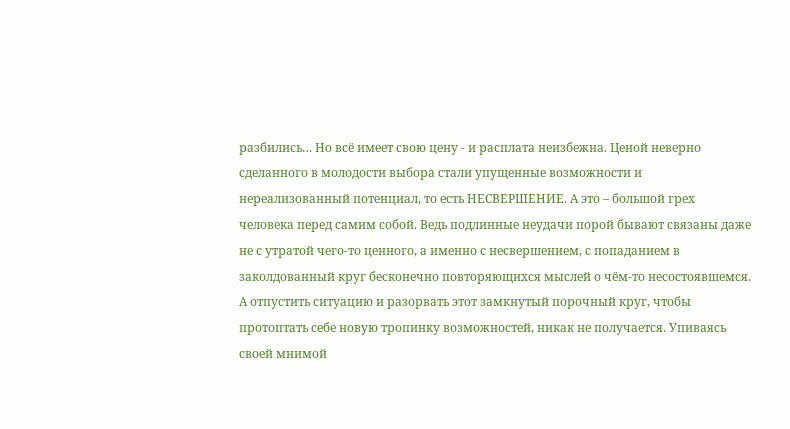разбились… Но всё имеет свою цену - и расплата неизбежна. Ценой неверно сделанного в молодости выбора стали упущенные возможности и нереализованный потенциал, то есть НЕСВЕРШЕНИЕ. А это – большой грех человека перед самим собой. Ведь подлинные неудачи порой бывают связаны даже не с утратой чего-то ценного, а именно с несвершением, с попаданием в заколдованный круг бесконечно повторяющихся мыслей о чём-то несостоявшемся. А отпустить ситуацию и разорвать этот замкнутый порочный круг, чтобы протоптать себе новую тропинку возможностей, никак не получается. Упиваясь своей мнимой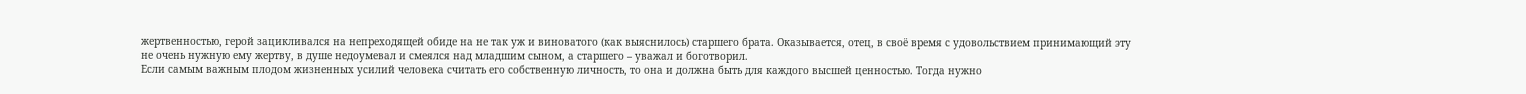жертвенностью, герой зацикливался на непреходящей обиде на не так уж и виноватого (как выяснилось) старшего брата. Оказывается, отец, в своё время с удовольствием принимающий эту не очень нужную ему жертву, в душе недоумевал и смеялся над младшим сыном, а старшего – уважал и боготворил.
Если самым важным плодом жизненных усилий человека считать его собственную личность, то она и должна быть для каждого высшей ценностью. Тогда нужно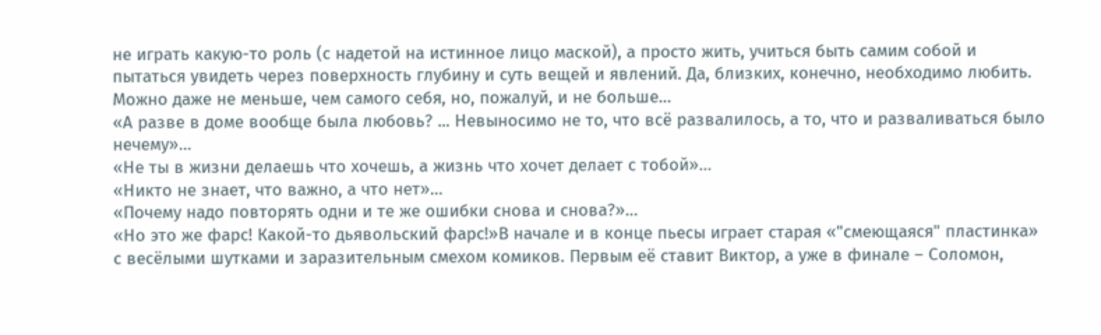не играть какую-то роль (с надетой на истинное лицо маской), а просто жить, учиться быть самим собой и пытаться увидеть через поверхность глубину и суть вещей и явлений. Да, близких, конечно, необходимо любить. Можно даже не меньше, чем самого себя, но, пожалуй, и не больше…
«А разве в доме вообще была любовь? ... Невыносимо не то, что всё развалилось, а то, что и разваливаться было нечему»…
«Не ты в жизни делаешь что хочешь, а жизнь что хочет делает с тобой»…
«Никто не знает, что важно, а что нет»…
«Почему надо повторять одни и те же ошибки снова и снова?»…
«Но это же фарс! Какой-то дьявольский фарс!»В начале и в конце пьесы играет старая «"смеющаяся" пластинка» с весёлыми шутками и заразительным смехом комиков. Первым её ставит Виктор, а уже в финале – Соломон,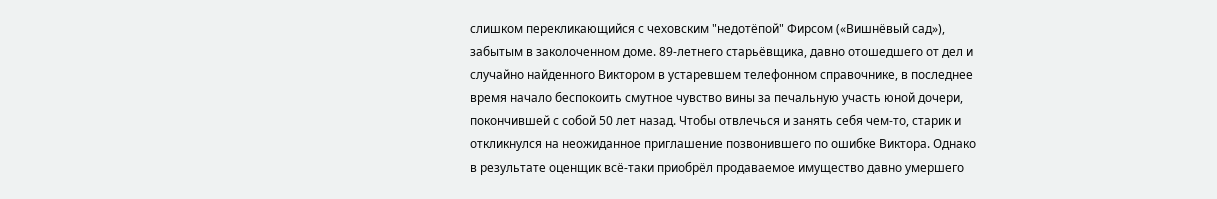слишком перекликающийся с чеховским "недотёпой" Фирсом («Вишнёвый сад»), забытым в заколоченном доме. 89-летнего старьёвщика, давно отошедшего от дел и случайно найденного Виктором в устаревшем телефонном справочнике, в последнее время начало беспокоить смутное чувство вины за печальную участь юной дочери, покончившей с собой 50 лет назад. Чтобы отвлечься и занять себя чем-то, старик и откликнулся на неожиданное приглашение позвонившего по ошибке Виктора. Однако в результате оценщик всё-таки приобрёл продаваемое имущество давно умершего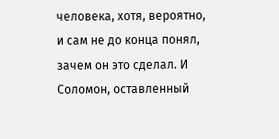человека, хотя, вероятно, и сам не до конца понял, зачем он это сделал. И Соломон, оставленный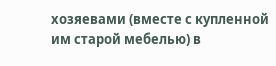хозяевами (вместе с купленной им старой мебелью) в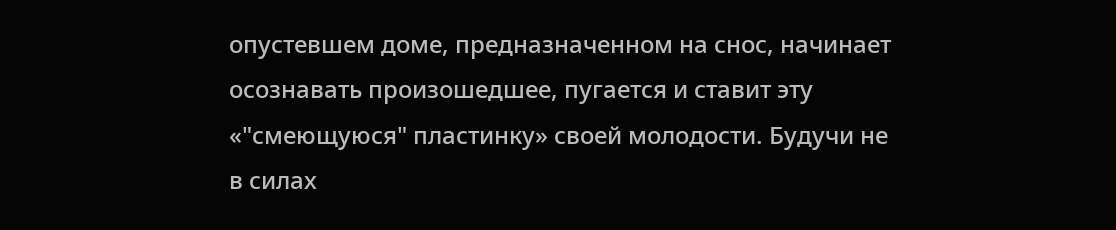опустевшем доме, предназначенном на снос, начинает осознавать произошедшее, пугается и ставит эту «"смеющуюся" пластинку» своей молодости. Будучи не в силах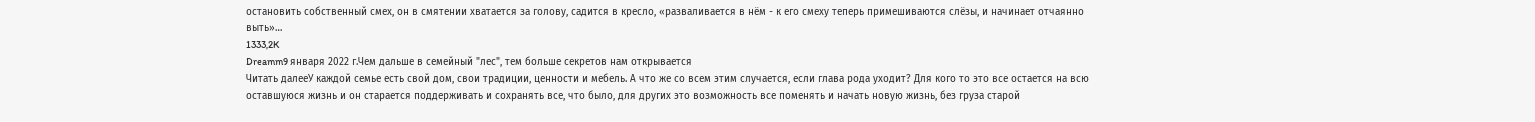остановить собственный смех, он в смятении хватается за голову, садится в кресло, «разваливается в нём - к его смеху теперь примешиваются слёзы, и начинает отчаянно выть»…
1333,2K
Dreamm9 января 2022 г.Чем дальше в семейный "лес", тем больше секретов нам открывается
Читать далееУ каждой семье есть свой дом, свои традиции, ценности и мебель. А что же со всем этим случается, если глава рода уходит? Для кого то это все остается на всю оставшуюся жизнь и он старается поддерживать и сохранять все, что было, для других это возможность все поменять и начать новую жизнь, без груза старой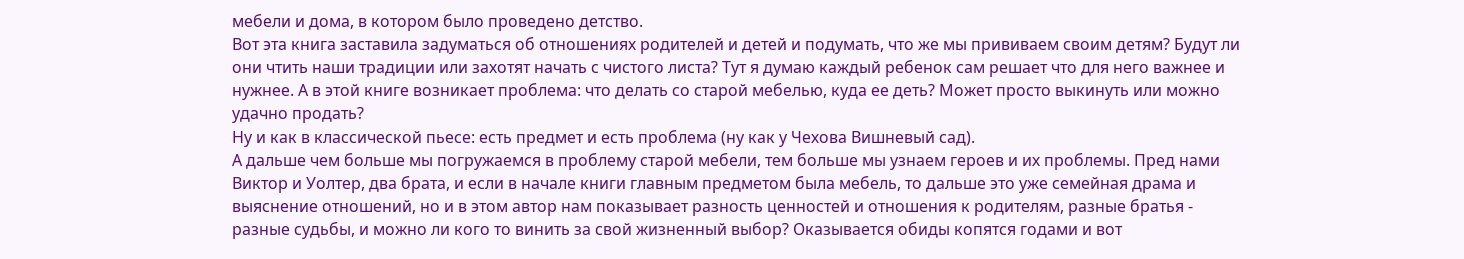мебели и дома, в котором было проведено детство.
Вот эта книга заставила задуматься об отношениях родителей и детей и подумать, что же мы прививаем своим детям? Будут ли они чтить наши традиции или захотят начать с чистого листа? Тут я думаю каждый ребенок сам решает что для него важнее и нужнее. А в этой книге возникает проблема: что делать со старой мебелью, куда ее деть? Может просто выкинуть или можно удачно продать?
Ну и как в классической пьесе: есть предмет и есть проблема (ну как у Чехова Вишневый сад).
А дальше чем больше мы погружаемся в проблему старой мебели, тем больше мы узнаем героев и их проблемы. Пред нами Виктор и Уолтер, два брата, и если в начале книги главным предметом была мебель, то дальше это уже семейная драма и выяснение отношений, но и в этом автор нам показывает разность ценностей и отношения к родителям, разные братья - разные судьбы, и можно ли кого то винить за свой жизненный выбор? Оказывается обиды копятся годами и вот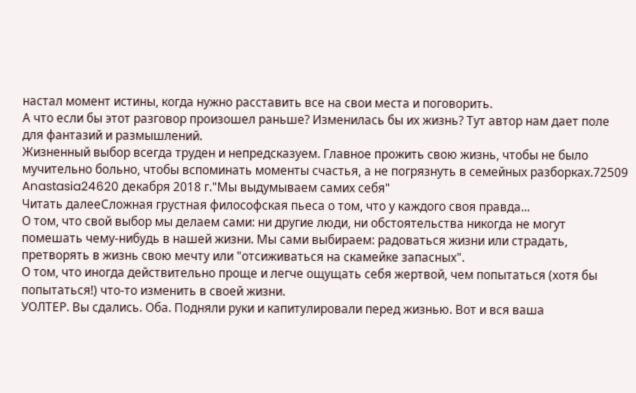настал момент истины, когда нужно расставить все на свои места и поговорить.
А что если бы этот разговор произошел раньше? Изменилась бы их жизнь? Тут автор нам дает поле для фантазий и размышлений.
Жизненный выбор всегда труден и непредсказуем. Главное прожить свою жизнь, чтобы не было мучительно больно, чтобы вспоминать моменты счастья, а не погрязнуть в семейных разборках.72509
Anastasia24620 декабря 2018 г."Мы выдумываем самих себя"
Читать далееСложная грустная философская пьеса о том, что у каждого своя правда...
О том, что свой выбор мы делаем сами: ни другие люди, ни обстоятельства никогда не могут помешать чему-нибудь в нашей жизни. Мы сами выбираем: радоваться жизни или страдать, претворять в жизнь свою мечту или "отсиживаться на скамейке запасных".
О том, что иногда действительно проще и легче ощущать себя жертвой, чем попытаться (хотя бы попытаться!) что-то изменить в своей жизни.
УОЛТЕР. Вы сдались. Оба. Подняли руки и капитулировали перед жизнью. Вот и вся ваша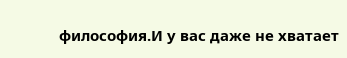философия.И у вас даже не хватает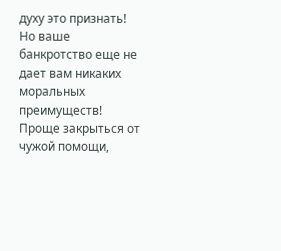духу это признать! Но ваше банкротство еще не дает вам никаких моральных преимуществ!
Проще закрыться от чужой помощи,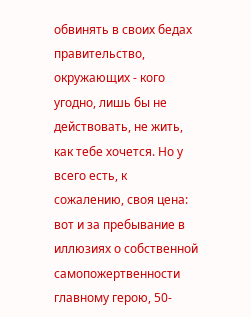обвинять в своих бедах правительство, окружающих - кого угодно, лишь бы не действовать, не жить, как тебе хочется. Но у всего есть, к сожалению, своя цена: вот и за пребывание в иллюзиях о собственной самопожертвенности главному герою, 50-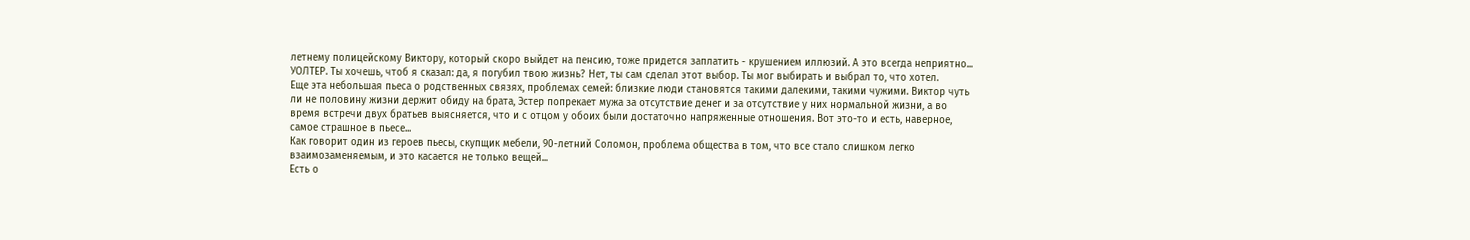летнему полицейскому Виктору, который скоро выйдет на пенсию, тоже придется заплатить - крушением иллюзий. А это всегда неприятно...
УОЛТЕР. Ты хочешь, чтоб я сказал: да, я погубил твою жизнь? Нет, ты сам сделал этот выбор. Ты мог выбирать и выбрал то, что хотел.
Еще эта небольшая пьеса о родственных связях, проблемах семей: близкие люди становятся такими далекими, такими чужими. Виктор чуть ли не половину жизни держит обиду на брата, Эстер попрекает мужа за отсутствие денег и за отсутствие у них нормальной жизни, а во время встречи двух братьев выясняется, что и с отцом у обоих были достаточно напряженные отношения. Вот это-то и есть, наверное, самое страшное в пьесе...
Как говорит один из героев пьесы, скупщик мебели, 90-летний Соломон, проблема общества в том, что все стало слишком легко взаимозаменяемым, и это касается не только вещей...
Есть о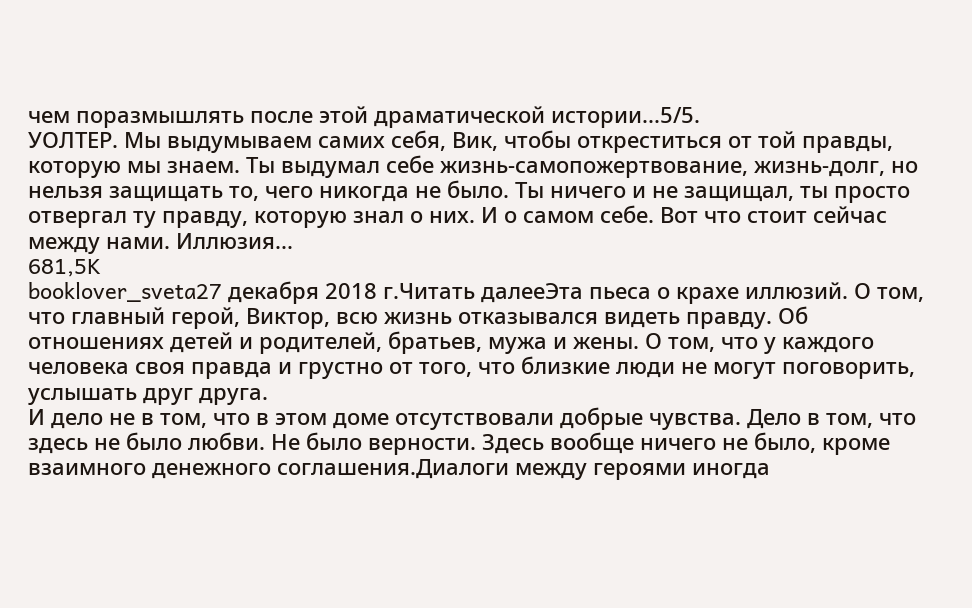чем поразмышлять после этой драматической истории...5/5.
УОЛТЕР. Мы выдумываем самих себя, Вик, чтобы откреститься от той правды, которую мы знаем. Ты выдумал себе жизнь-самопожертвование, жизнь-долг, но нельзя защищать то, чего никогда не было. Ты ничего и не защищал, ты просто отвергал ту правду, которую знал о них. И о самом себе. Вот что стоит сейчас между нами. Иллюзия...
681,5K
booklover_sveta27 декабря 2018 г.Читать далееЭта пьеса о крахе иллюзий. О том, что главный герой, Виктор, всю жизнь отказывался видеть правду. Об отношениях детей и родителей, братьев, мужа и жены. О том, что у каждого человека своя правда и грустно от того, что близкие люди не могут поговорить, услышать друг друга.
И дело не в том, что в этом доме отсутствовали добрые чувства. Дело в том, что здесь не было любви. Не было верности. Здесь вообще ничего не было, кроме взаимного денежного соглашения.Диалоги между героями иногда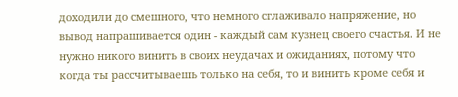доходили до смешного, что немного сглаживало напряжение, но вывод напрашивается один - каждый сам кузнец своего счастья. И не нужно никого винить в своих неудачах и ожиданиях, потому что когда ты рассчитываешь только на себя, то и винить кроме себя и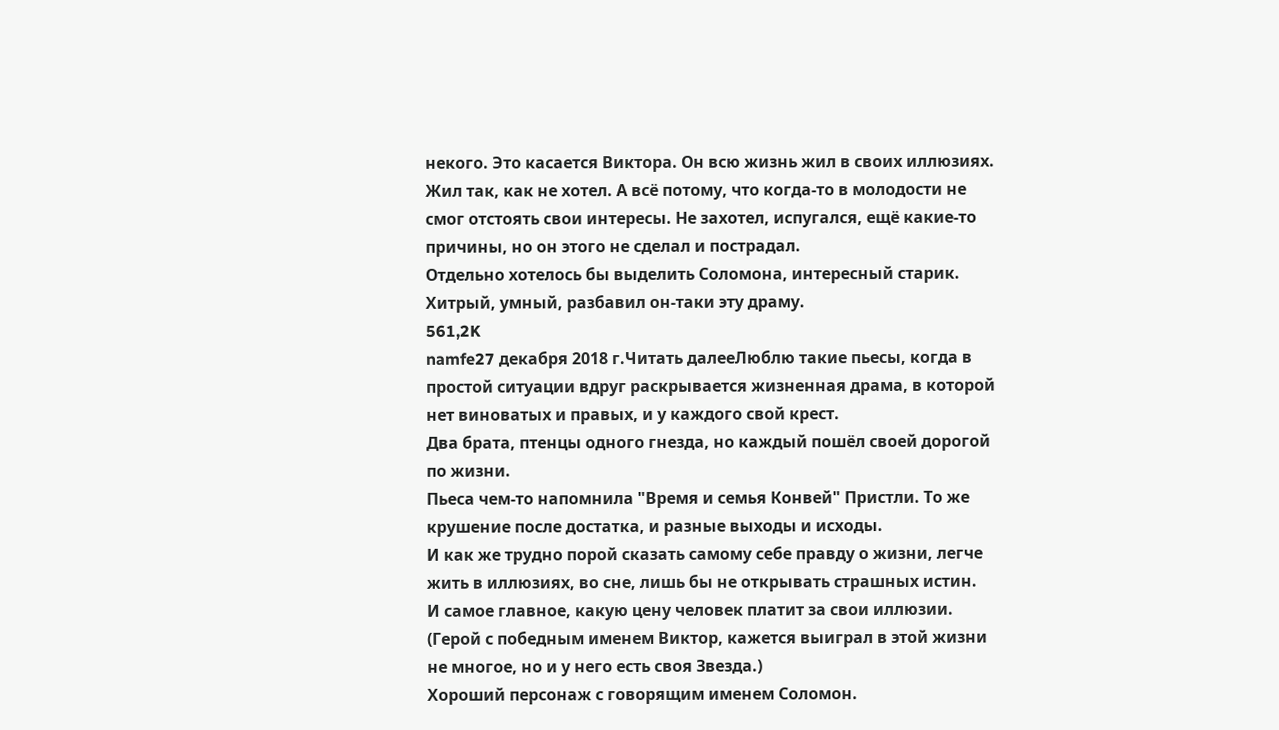некого. Это касается Виктора. Он всю жизнь жил в своих иллюзиях. Жил так, как не хотел. А всё потому, что когда-то в молодости не смог отстоять свои интересы. Не захотел, испугался, ещё какие-то причины, но он этого не сделал и пострадал.
Отдельно хотелось бы выделить Соломона, интересный старик. Хитрый, умный, разбавил он-таки эту драму.
561,2K
namfe27 декабря 2018 г.Читать далееЛюблю такие пьесы, когда в простой ситуации вдруг раскрывается жизненная драма, в которой нет виноватых и правых, и у каждого свой крест.
Два брата, птенцы одного гнезда, но каждый пошёл своей дорогой по жизни.
Пьеса чем-то напомнила "Время и семья Конвей" Пристли. То же крушение после достатка, и разные выходы и исходы.
И как же трудно порой сказать самому себе правду о жизни, легче жить в иллюзиях, во сне, лишь бы не открывать страшных истин.
И самое главное, какую цену человек платит за свои иллюзии.
(Герой с победным именем Виктор, кажется выиграл в этой жизни не многое, но и у него есть своя Звезда.)
Хороший персонаж с говорящим именем Соломон.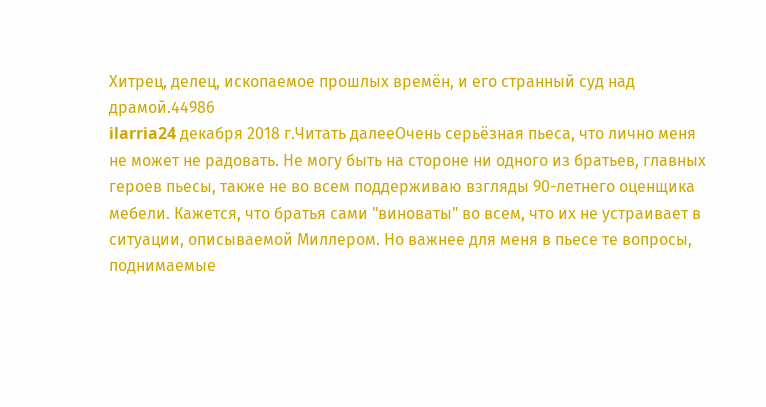Хитрец, делец, ископаемое прошлых времён, и его странный суд над драмой.44986
ilarria24 декабря 2018 г.Читать далееОчень серьёзная пьеса, что лично меня не может не радовать. Не могу быть на стороне ни одного из братьев, главных героев пьесы, также не во всем поддерживаю взгляды 90-летнего оценщика мебели. Кажется, что братья сами "виноваты" во всем, что их не устраивает в ситуации, описываемой Миллером. Но важнее для меня в пьесе те вопросы, поднимаемые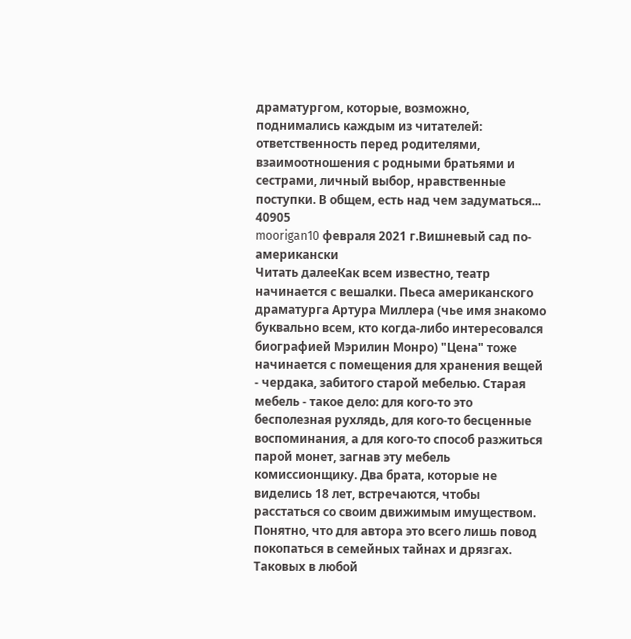драматургом, которые, возможно, поднимались каждым из читателей: ответственность перед родителями, взаимоотношения с родными братьями и сестрами, личный выбор, нравственные поступки. В общем, есть над чем задуматься...
40905
moorigan10 февраля 2021 г.Вишневый сад по-американски
Читать далееКак всем известно, театр начинается с вешалки. Пьеса американского драматурга Артура Миллера (чье имя знакомо буквально всем, кто когда-либо интересовался биографией Мэрилин Монро) "Цена" тоже начинается с помещения для хранения вещей - чердака, забитого старой мебелью. Старая мебель - такое дело: для кого-то это бесполезная рухлядь, для кого-то бесценные воспоминания, а для кого-то способ разжиться парой монет, загнав эту мебель комиссионщику. Два брата, которые не виделись 18 лет, встречаются, чтобы расстаться со своим движимым имуществом. Понятно, что для автора это всего лишь повод покопаться в семейных тайнах и дрязгах. Таковых в любой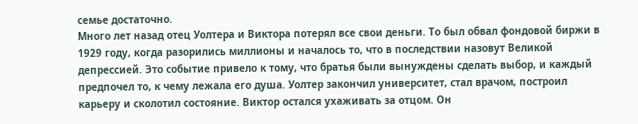семье достаточно.
Много лет назад отец Уолтера и Виктора потерял все свои деньги. То был обвал фондовой биржи в 1929 году, когда разорились миллионы и началось то, что в последствии назовут Великой депрессией. Это событие привело к тому, что братья были вынуждены сделать выбор, и каждый предпочел то, к чему лежала его душа. Уолтер закончил университет, стал врачом, построил карьеру и сколотил состояние. Виктор остался ухаживать за отцом. Он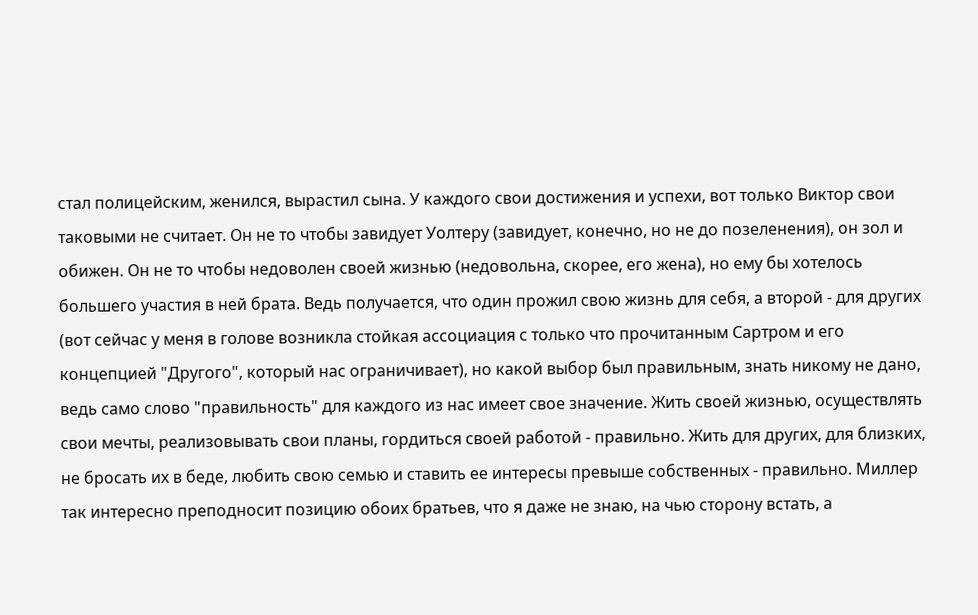стал полицейским, женился, вырастил сына. У каждого свои достижения и успехи, вот только Виктор свои таковыми не считает. Он не то чтобы завидует Уолтеру (завидует, конечно, но не до позеленения), он зол и обижен. Он не то чтобы недоволен своей жизнью (недовольна, скорее, его жена), но ему бы хотелось большего участия в ней брата. Ведь получается, что один прожил свою жизнь для себя, а второй - для других (вот сейчас у меня в голове возникла стойкая ассоциация с только что прочитанным Сартром и его концепцией "Другого", который нас ограничивает), но какой выбор был правильным, знать никому не дано, ведь само слово "правильность" для каждого из нас имеет свое значение. Жить своей жизнью, осуществлять свои мечты, реализовывать свои планы, гордиться своей работой - правильно. Жить для других, для близких, не бросать их в беде, любить свою семью и ставить ее интересы превыше собственных - правильно. Миллер так интересно преподносит позицию обоих братьев, что я даже не знаю, на чью сторону встать, а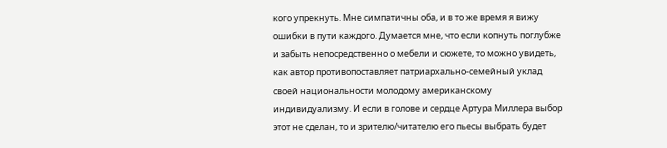кого упрекнуть. Мне симпатичны оба, и в то же время я вижу ошибки в пути каждого. Думается мне, что если копнуть поглубже и забыть непосредственно о мебели и сюжете, то можно увидеть, как автор противопоставляет патриархально-семейный уклад своей национальности молодому американскому индивидуализму. И если в голове и сердце Артура Миллера выбор этот не сделан, то и зрителю/читателю его пьесы выбрать будет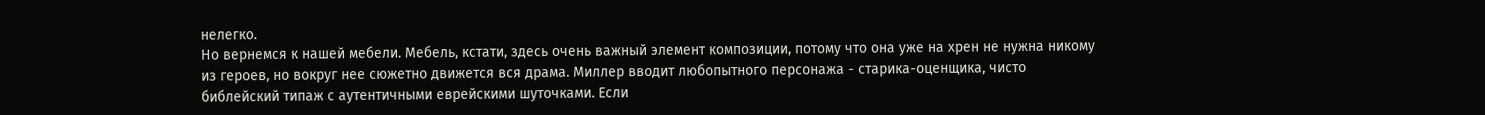нелегко.
Но вернемся к нашей мебели. Мебель, кстати, здесь очень важный элемент композиции, потому что она уже на хрен не нужна никому из героев, но вокруг нее сюжетно движется вся драма. Миллер вводит любопытного персонажа - старика-оценщика, чисто библейский типаж с аутентичными еврейскими шуточками. Если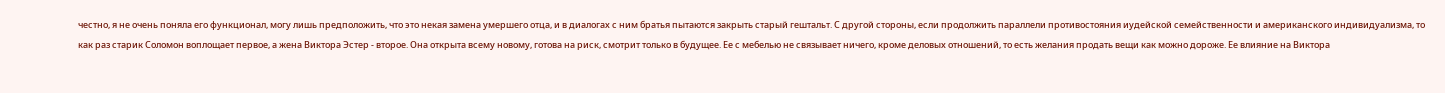честно, я не очень поняла его функционал, могу лишь предположить, что это некая замена умершего отца, и в диалогах с ним братья пытаются закрыть старый гештальт. С другой стороны, если продолжить параллели противостояния иудейской семейственности и американского индивидуализма, то как раз старик Соломон воплощает первое, а жена Виктора Эстер - второе. Она открыта всему новому, готова на риск, смотрит только в будущее. Ее с мебелью не связывает ничего, кроме деловых отношений, то есть желания продать вещи как можно дороже. Ее влияние на Виктора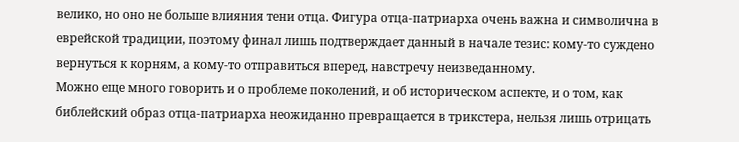велико, но оно не больше влияния тени отца. Фигура отца-патриарха очень важна и символична в еврейской традиции, поэтому финал лишь подтверждает данный в начале тезис: кому-то суждено вернуться к корням, а кому-то отправиться вперед, навстречу неизведанному.
Можно еще много говорить и о проблеме поколений, и об историческом аспекте, и о том, как библейский образ отца-патриарха неожиданно превращается в трикстера, нельзя лишь отрицать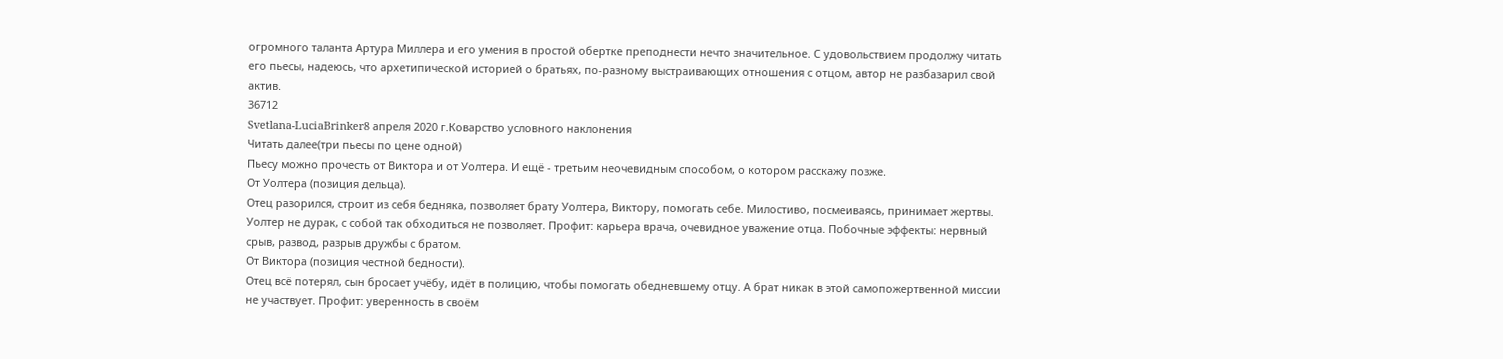огромного таланта Артура Миллера и его умения в простой обертке преподнести нечто значительное. С удовольствием продолжу читать его пьесы, надеюсь, что архетипической историей о братьях, по-разному выстраивающих отношения с отцом, автор не разбазарил свой актив.
36712
Svetlana-LuciaBrinker8 апреля 2020 г.Коварство условного наклонения
Читать далее(три пьесы по цене одной)
Пьесу можно прочесть от Виктора и от Уолтера. И ещё - третьим неочевидным способом, о котором расскажу позже.
От Уолтера (позиция дельца).
Отец разорился, строит из себя бедняка, позволяет брату Уолтера, Виктору, помогать себе. Милостиво, посмеиваясь, принимает жертвы. Уолтер не дурак, с собой так обходиться не позволяет. Профит: карьера врача, очевидное уважение отца. Побочные эффекты: нервный срыв, развод, разрыв дружбы с братом.
От Виктора (позиция честной бедности).
Отец всё потерял, сын бросает учёбу, идёт в полицию, чтобы помогать обедневшему отцу. А брат никак в этой самопожертвенной миссии не участвует. Профит: уверенность в своём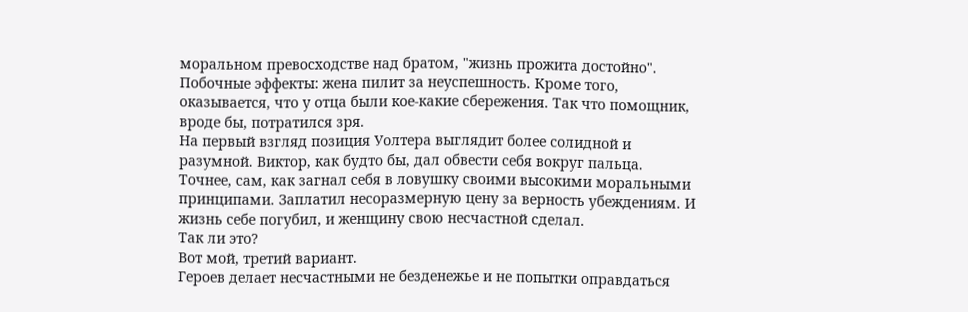моральном превосходстве над братом, "жизнь прожита достойно". Побочные эффекты: жена пилит за неуспешность. Кроме того, оказывается, что у отца были кое-какие сбережения. Так что помощник, вроде бы, потратился зря.
На первый взгляд позиция Уолтера выглядит более солидной и разумной. Виктор, как будто бы, дал обвести себя вокруг пальца. Точнее, сам, как загнал себя в ловушку своими высокими моральными принципами. Заплатил несоразмерную цену за верность убеждениям. И жизнь себе погубил, и женщину свою несчастной сделал.
Так ли это?
Вот мой, третий вариант.
Героев делает несчастными не безденежье и не попытки оправдаться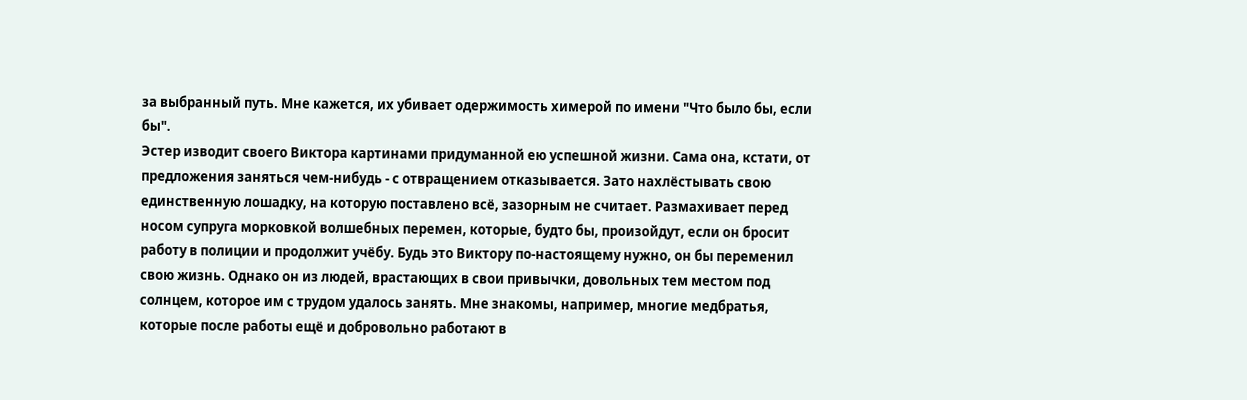за выбранный путь. Мне кажется, их убивает одержимость химерой по имени "Что было бы, если бы".
Эстер изводит своего Виктора картинами придуманной ею успешной жизни. Сама она, кстати, от предложения заняться чем-нибудь - с отвращением отказывается. Зато нахлёстывать свою единственную лошадку, на которую поставлено всё, зазорным не считает. Размахивает перед носом супруга морковкой волшебных перемен, которые, будто бы, произойдут, если он бросит работу в полиции и продолжит учёбу. Будь это Виктору по-настоящему нужно, он бы переменил свою жизнь. Однако он из людей, врастающих в свои привычки, довольных тем местом под солнцем, которое им с трудом удалось занять. Мне знакомы, например, многие медбратья, которые после работы ещё и добровольно работают в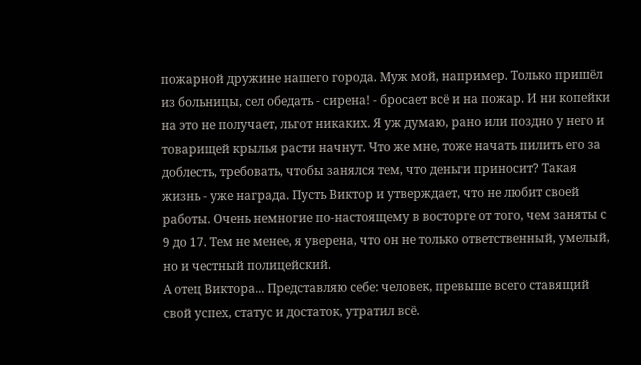пожарной дружине нашего города. Муж мой, например. Только пришёл из больницы, сел обедать - сирена! - бросает всё и на пожар. И ни копейки на это не получает, льгот никаких. Я уж думаю, рано или поздно у него и товарищей крылья расти начнут. Что же мне, тоже начать пилить его за доблесть, требовать, чтобы занялся тем, что деньги приносит? Такая жизнь - уже награда. Пусть Виктор и утверждает, что не любит своей работы. Очень немногие по-настоящему в восторге от того, чем заняты с 9 до 17. Тем не менее, я уверена, что он не только ответственный, умелый, но и честный полицейский.
А отец Виктора... Представляю себе: человек, превыше всего ставящий свой успех, статус и достаток, утратил всё.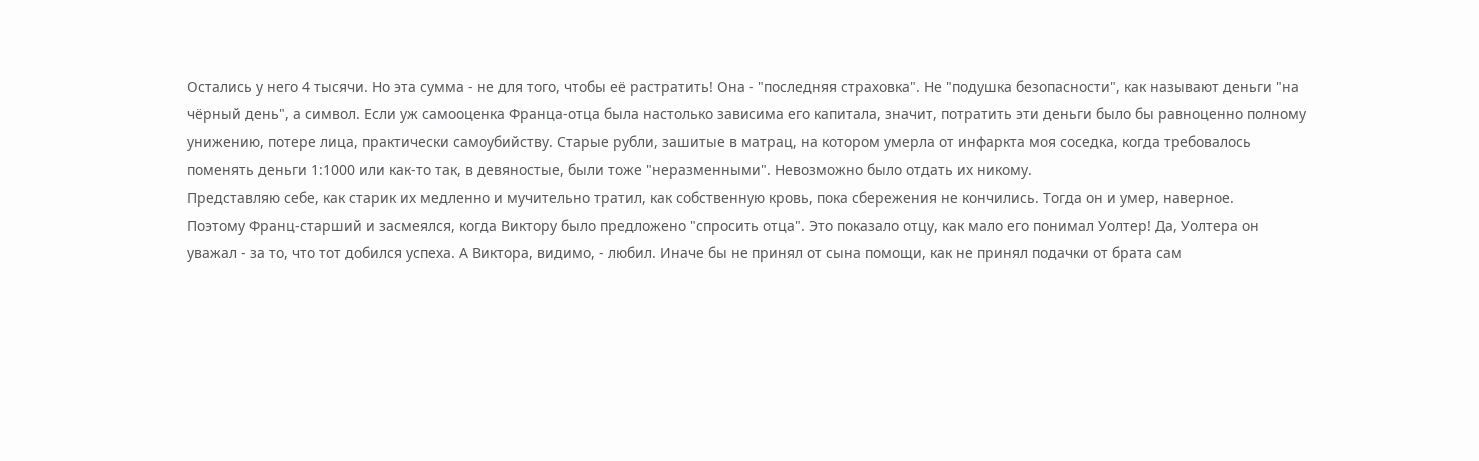Остались у него 4 тысячи. Но эта сумма - не для того, чтобы её растратить! Она - "последняя страховка". Не "подушка безопасности", как называют деньги "на чёрный день", а символ. Если уж самооценка Франца-отца была настолько зависима его капитала, значит, потратить эти деньги было бы равноценно полному унижению, потере лица, практически самоубийству. Старые рубли, зашитые в матрац, на котором умерла от инфаркта моя соседка, когда требовалось поменять деньги 1:1000 или как-то так, в девяностые, были тоже "неразменными". Невозможно было отдать их никому.
Представляю себе, как старик их медленно и мучительно тратил, как собственную кровь, пока сбережения не кончились. Тогда он и умер, наверное.
Поэтому Франц-старший и засмеялся, когда Виктору было предложено "спросить отца". Это показало отцу, как мало его понимал Уолтер! Да, Уолтера он уважал - за то, что тот добился успеха. А Виктора, видимо, - любил. Иначе бы не принял от сына помощи, как не принял подачки от брата сам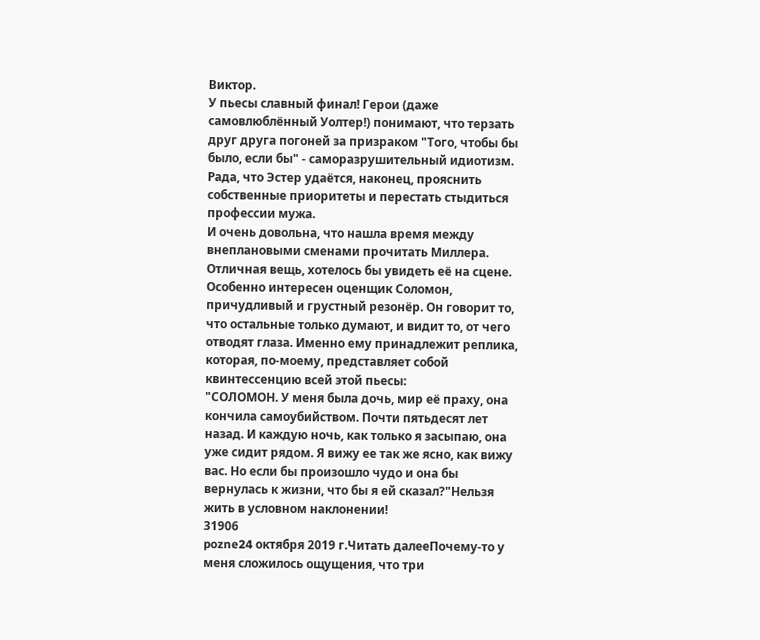Виктор.
У пьесы славный финал! Герои (даже самовлюблённый Уолтер!) понимают, что терзать друг друга погоней за призраком "Того, чтобы бы было, если бы" - саморазрушительный идиотизм. Рада, что Эстер удаётся, наконец, прояснить собственные приоритеты и перестать стыдиться профессии мужа.
И очень довольна, что нашла время между внеплановыми сменами прочитать Миллера. Отличная вещь, хотелось бы увидеть её на сцене. Особенно интересен оценщик Соломон, причудливый и грустный резонёр. Он говорит то, что остальные только думают, и видит то, от чего отводят глаза. Именно ему принадлежит реплика, которая, по-моему, представляет собой квинтессенцию всей этой пьесы:
"СОЛОМОН. У меня была дочь, мир её праху, она кончила самоубийством. Почти пятьдесят лет назад. И каждую ночь, как только я засыпаю, она уже сидит рядом. Я вижу ее так же ясно, как вижу вас. Но если бы произошло чудо и она бы вернулась к жизни, что бы я ей сказал?"Нельзя жить в условном наклонении!
31906
pozne24 октября 2019 г.Читать далееПочему-то у меня сложилось ощущения, что три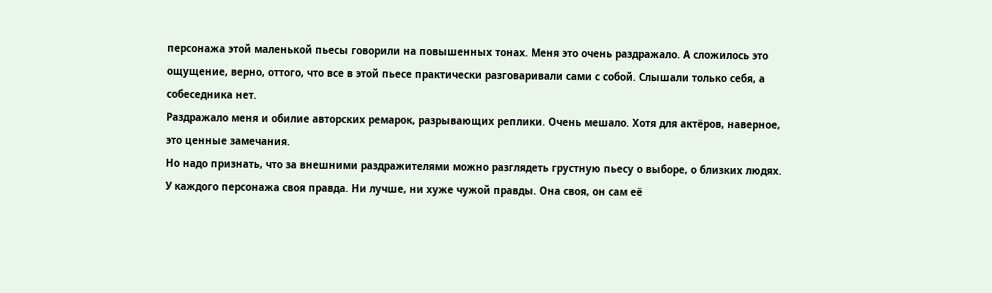персонажа этой маленькой пьесы говорили на повышенных тонах. Меня это очень раздражало. А сложилось это ощущение, верно, оттого, что все в этой пьесе практически разговаривали сами с собой. Слышали только себя, а собеседника нет.
Раздражало меня и обилие авторских ремарок, разрывающих реплики. Очень мешало. Хотя для актёров, наверное, это ценные замечания.
Но надо признать, что за внешними раздражителями можно разглядеть грустную пьесу о выборе, о близких людях. У каждого персонажа своя правда. Ни лучше, ни хуже чужой правды. Она своя, он сам её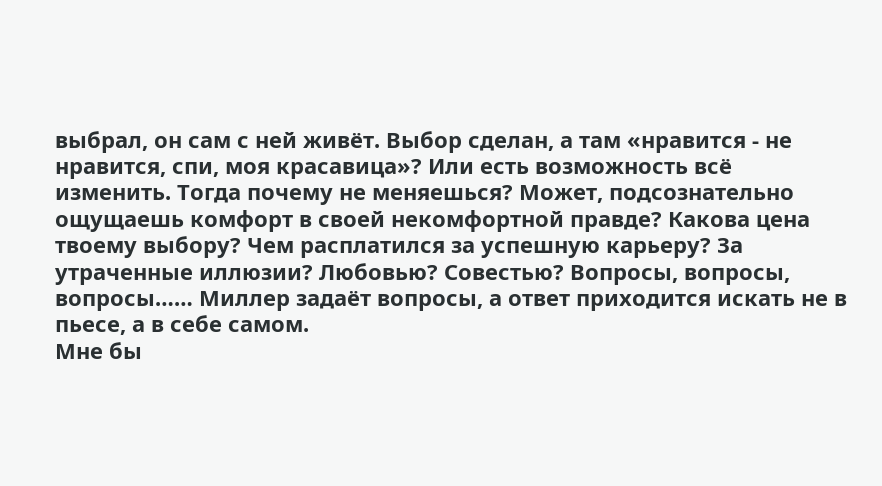выбрал, он сам с ней живёт. Выбор сделан, а там «нравится - не нравится, спи, моя красавица»? Или есть возможность всё изменить. Тогда почему не меняешься? Может, подсознательно ощущаешь комфорт в своей некомфортной правде? Какова цена твоему выбору? Чем расплатился за успешную карьеру? За утраченные иллюзии? Любовью? Совестью? Вопросы, вопросы, вопросы…… Миллер задаёт вопросы, а ответ приходится искать не в пьесе, а в себе самом.
Мне бы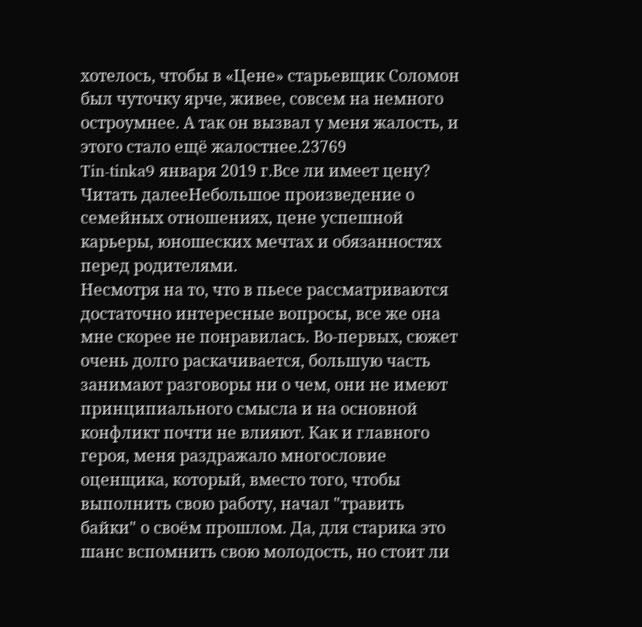хотелось, чтобы в «Цене» старьевщик Соломон был чуточку ярче, живее, совсем на немного остроумнее. А так он вызвал у меня жалость, и этого стало ещё жалостнее.23769
Tin-tinka9 января 2019 г.Все ли имеет цену?
Читать далееНебольшое произведение о семейных отношениях, цене успешной карьеры, юношеских мечтах и обязанностях перед родителями.
Несмотря на то, что в пьесе рассматриваются достаточно интересные вопросы, все же она мне скорее не понравилась. Во-первых, сюжет очень долго раскачивается, большую часть занимают разговоры ни о чем, они не имеют принципиального смысла и на основной конфликт почти не влияют. Как и главного героя, меня раздражало многословие оценщика, который, вместо того, чтобы выполнить свою работу, начал "травить байки" о своём прошлом. Да, для старика это шанс вспомнить свою молодость, но стоит ли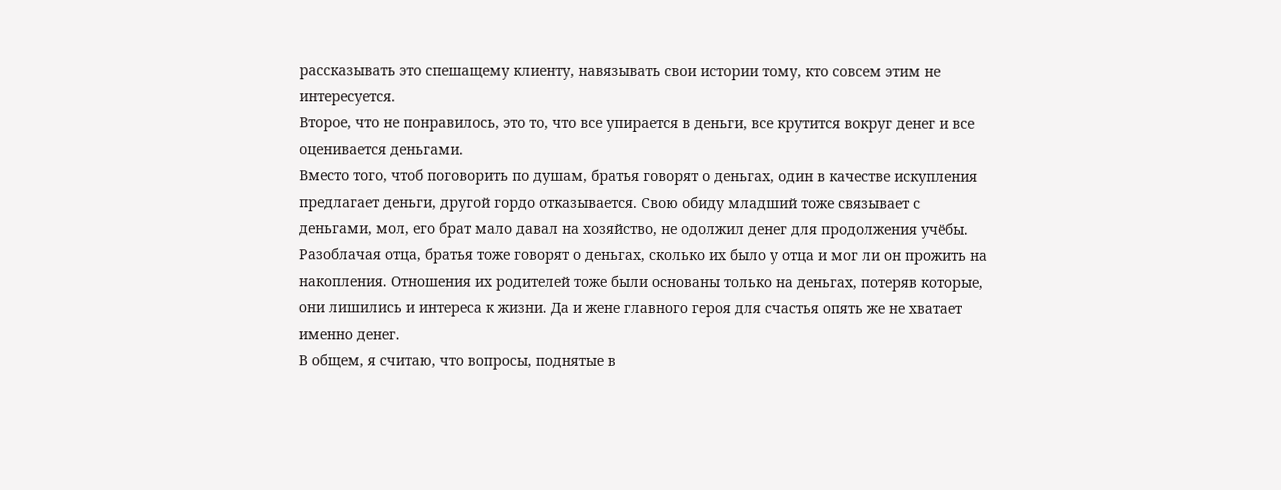рассказывать это спешащему клиенту, навязывать свои истории тому, кто совсем этим не интересуется.
Второе, что не понравилось, это то, что все упирается в деньги, все крутится вокруг денег и все оценивается деньгами.
Вместо того, чтоб поговорить по душам, братья говорят о деньгах, один в качестве искупления предлагает деньги, другой гордо отказывается. Свою обиду младший тоже связывает с деньгами, мол, его брат мало давал на хозяйство, не одолжил денег для продолжения учёбы. Разоблачая отца, братья тоже говорят о деньгах, сколько их было у отца и мог ли он прожить на накопления. Отношения их родителей тоже были основаны только на деньгах, потеряв которые, они лишились и интереса к жизни. Да и жене главного героя для счастья опять же не хватает именно денег.
В общем, я считаю, что вопросы, поднятые в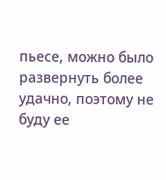пьесе, можно было развернуть более удачно, поэтому не буду ее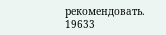рекомендовать.
19633